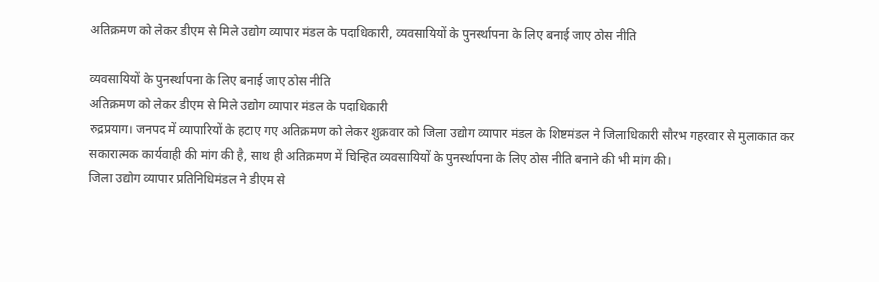अतिक्रमण को लेकर डीएम से मिले उद्योग व्यापार मंडल के पदाधिकारी, व्यवसायियों के पुनर्स्थापना के लिए बनाई जाए ठोस नीति

व्यवसायियों के पुनर्स्थापना के लिए बनाई जाए ठोस नीति
अतिक्रमण को लेकर डीएम से मिले उद्योग व्यापार मंडल के पदाधिकारी
रुद्रप्रयाग। जनपद में व्यापारियों के हटाए गए अतिक्रमण को लेकर शुक्रवार को जिला उद्योग व्यापार मंडल के शिष्टमंडल ने जिलाधिकारी सौरभ गहरवार से मुलाकात कर सकारात्मक कार्यवाही की मांग की है, साथ ही अतिक्रमण में चिन्हित व्यवसायियों के पुनर्स्थापना के लिए ठोस नीति बनाने की भी मांग की।
जिला उद्योग व्यापार प्रतिनिधिमंडल ने डीएम से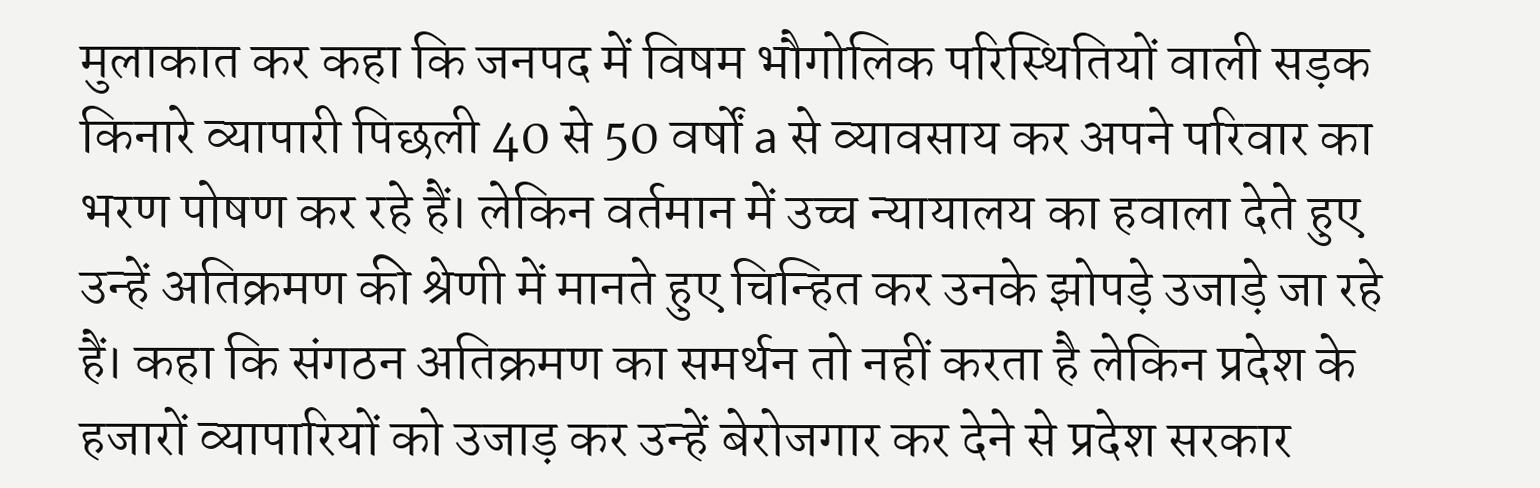मुलाकात कर कहा कि जनपद में विषम भौगोलिक परिस्थितियों वाली सड़क किनारे व्यापारी पिछली 40 से 50 वर्षों a से व्यावसाय कर अपने परिवार का भरण पोषण कर रहे हैं। लेकिन वर्तमान में उच्च न्यायालय का हवाला देते हुए उन्हें अतिक्रमण की श्रेणी में मानते हुए चिन्हित कर उनके झोपड़े उजाड़े जा रहे हैं। कहा कि संगठन अतिक्रमण का समर्थन तो नहीं करता है लेकिन प्रदेश के हजारों व्यापारियों को उजाड़ कर उन्हें बेरोजगार कर देने से प्रदेश सरकार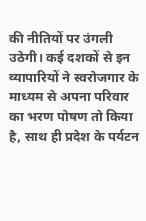की नीतियों पर उंगली उठेगी। कई दशकों से इन व्यापारियों ने स्वरोजगार के माध्यम से अपना परिवार का भरण पोषण तो किया है, साथ ही प्रदेश के पर्यटन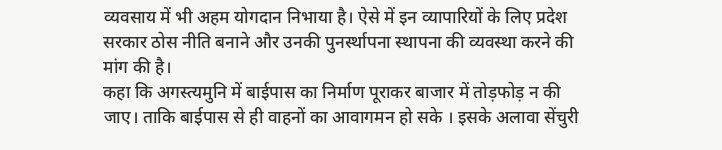व्यवसाय में भी अहम योगदान निभाया है। ऐसे में इन व्यापारियों के लिए प्रदेश सरकार ठोस नीति बनाने और उनकी पुनर्स्थापना स्थापना की व्यवस्था करने की मांग की है।
कहा कि अगस्त्यमुनि में बाईपास का निर्माण पूराकर बाजार में तोड़फोड़ न की जाए। ताकि बाईपास से ही वाहनों का आवागमन हो सके । इसके अलावा सेंचुरी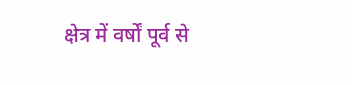क्षेत्र में वर्षों पूर्व से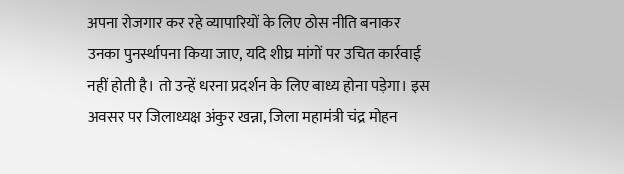अपना रोजगार कर रहे व्यापारियों के लिए ठोस नीति बनाकर उनका पुनर्स्थापना किया जाए, यदि शीघ्र मांगों पर उचित कार्रवाई नहीं होती है। तो उन्हें धरना प्रदर्शन के लिए बाध्य होना पड़ेगा। इस अवसर पर जिलाध्यक्ष अंकुर खन्ना, जिला महामंत्री चंद्र मोहन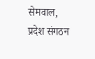सेमवाल, प्रदेश संगठन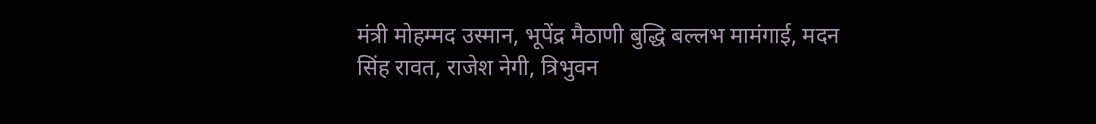मंत्री मोहम्मद उस्मान, भूपेंद्र मैठाणी बुद्धि बल्लभ मामंगाई, मदन सिंह रावत, राजेश नेगी, त्रिभुवन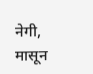नेगी, मासून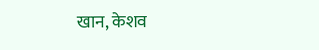खान, केशव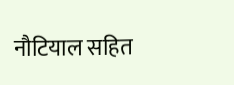नौटियाल सहित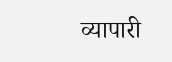व्यापारी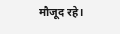मौजूद रहे।